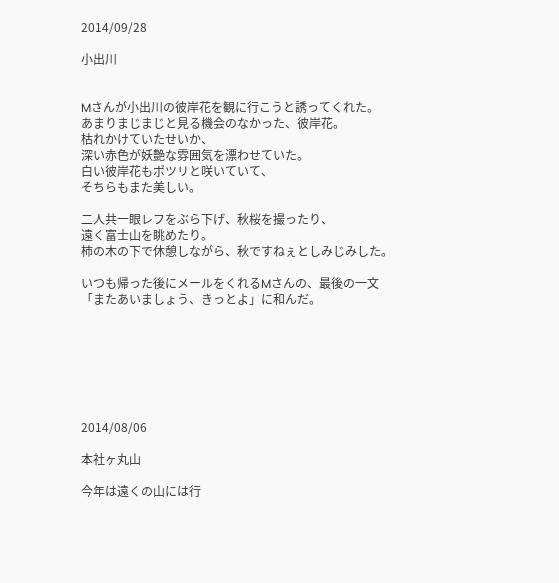2014/09/28

小出川


Mさんが小出川の彼岸花を観に行こうと誘ってくれた。
あまりまじまじと見る機会のなかった、彼岸花。
枯れかけていたせいか、
深い赤色が妖艶な雰囲気を漂わせていた。
白い彼岸花もポツリと咲いていて、
そちらもまた美しい。

二人共一眼レフをぶら下げ、秋桜を撮ったり、
遠く富士山を眺めたり。
柿の木の下で休憩しながら、秋ですねぇとしみじみした。

いつも帰った後にメールをくれるMさんの、最後の一文
「またあいましょう、きっとよ」に和んだ。







2014/08/06

本社ヶ丸山

今年は遠くの山には行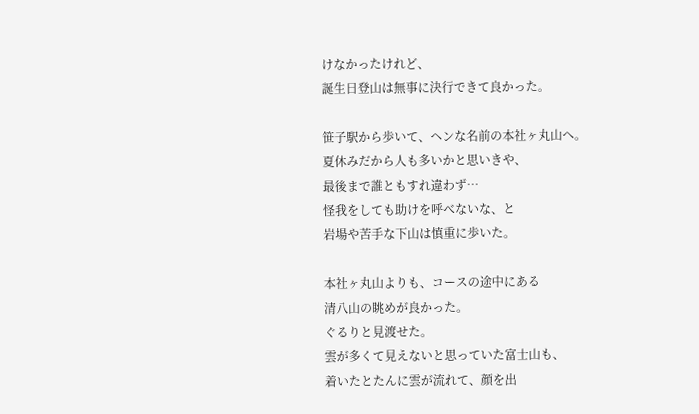けなかったけれど、
誕生日登山は無事に決行できて良かった。

笹子駅から歩いて、ヘンな名前の本社ヶ丸山へ。
夏休みだから人も多いかと思いきや、
最後まで誰ともすれ違わず…
怪我をしても助けを呼べないな、と
岩場や苦手な下山は慎重に歩いた。

本社ヶ丸山よりも、コースの途中にある
清八山の眺めが良かった。
ぐるりと見渡せた。
雲が多くて見えないと思っていた富士山も、
着いたとたんに雲が流れて、顔を出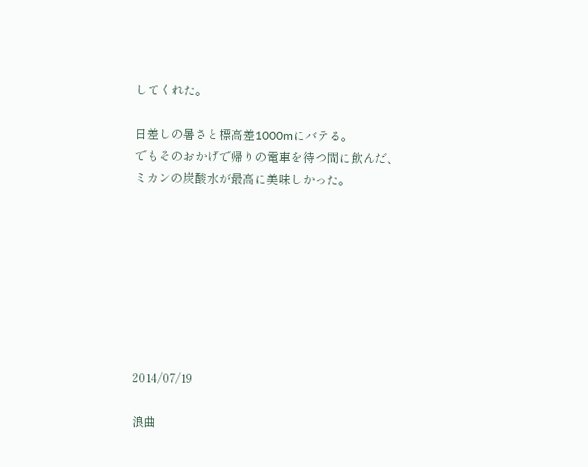してくれた。

日差しの暑さと標高差1000mにバテる。
でもそのおかげで帰りの電車を待つ間に飲んだ、
ミカンの炭酸水が最高に美味しかった。








2014/07/19

浪曲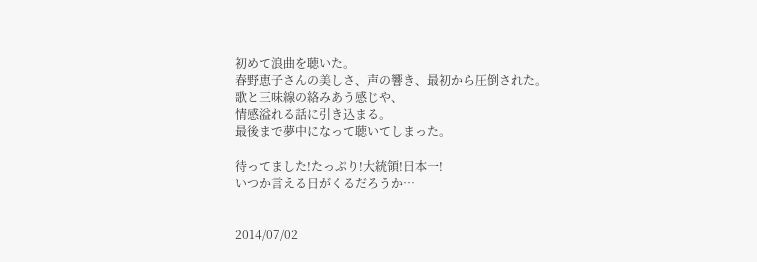初めて浪曲を聴いた。
春野恵子さんの美しさ、声の響き、最初から圧倒された。
歌と三味線の絡みあう感じや、
情感溢れる話に引き込まる。
最後まで夢中になって聴いてしまった。

待ってました!たっぷり!大統領!日本一!
いつか言える日がくるだろうか…


2014/07/02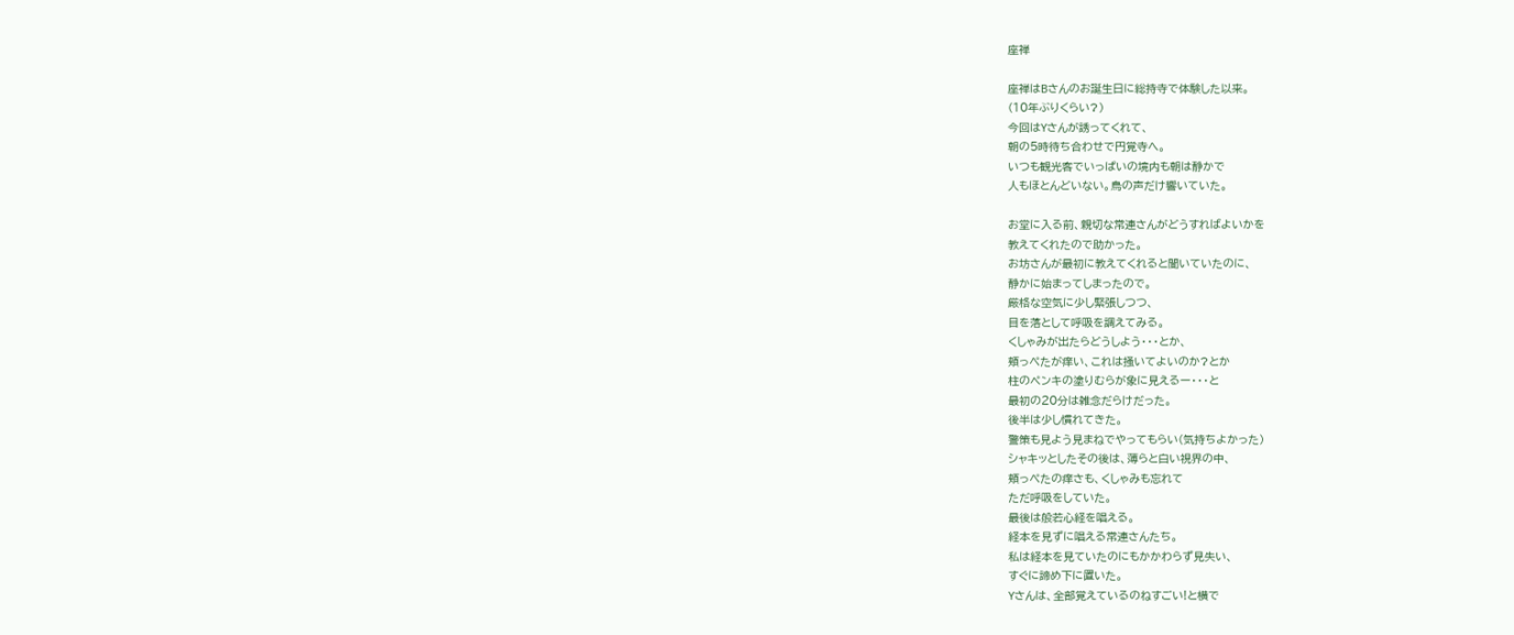座禅

座禅はBさんのお誕生日に総持寺で体験した以来。
(10年ぶりくらい?)
今回はYさんが誘ってくれて、
朝の5時待ち合わせで円覚寺へ。
いつも観光客でいっぱいの境内も朝は静かで
人もほとんどいない。鳥の声だけ響いていた。

お堂に入る前、親切な常連さんがどうすればよいかを
教えてくれたので助かった。
お坊さんが最初に教えてくれると聞いていたのに、
静かに始まってしまったので。
厳格な空気に少し緊張しつつ、
目を落として呼吸を調えてみる。
くしゃみが出たらどうしよう・・・とか、
頬っぺたが痒い、これは掻いてよいのか?とか
柱のペンキの塗りむらが象に見えるー・・・と
最初の20分は雑念だらけだった。
後半は少し慣れてきた。
警策も見よう見まねでやってもらい(気持ちよかった)
シャキッとしたその後は、薄らと白い視界の中、
頬っぺたの痒さも、くしゃみも忘れて
ただ呼吸をしていた。
最後は般若心経を唱える。
経本を見ずに唱える常連さんたち。
私は経本を見ていたのにもかかわらず見失い、
すぐに諦め下に置いた。
Yさんは、全部覚えているのねすごい!と横で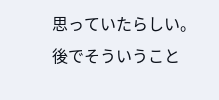思っていたらしい。後でそういうこと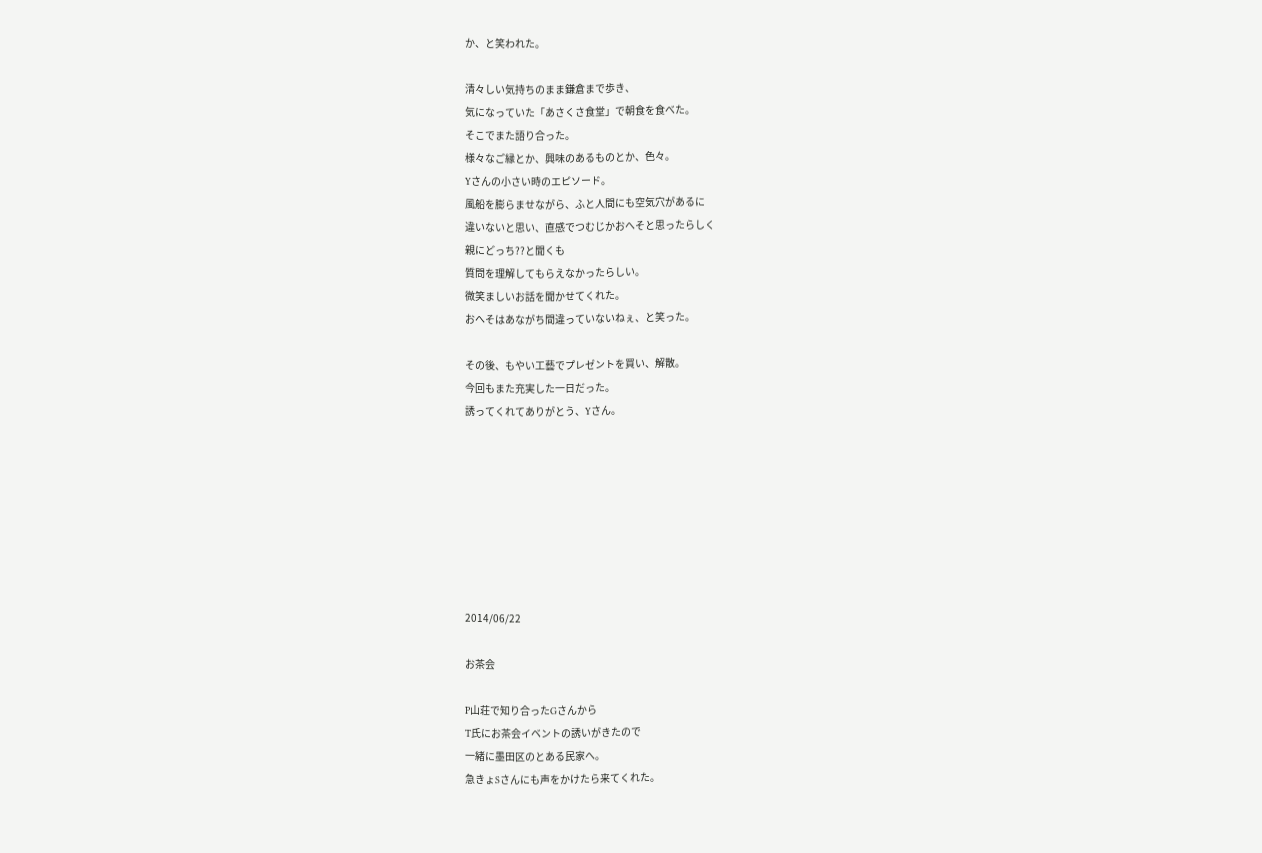か、と笑われた。

清々しい気持ちのまま鎌倉まで歩き、
気になっていた「あさくさ食堂」で朝食を食べた。
そこでまた語り合った。
様々なご縁とか、興味のあるものとか、色々。
Yさんの小さい時のエピソード。
風船を膨らませながら、ふと人間にも空気穴があるに
違いないと思い、直感でつむじかおへそと思ったらしく
親にどっち??と聞くも
質問を理解してもらえなかったらしい。
微笑ましいお話を聞かせてくれた。
おへそはあながち間違っていないねぇ、と笑った。

その後、もやい工藝でプレゼントを買い、解散。
今回もまた充実した一日だった。
誘ってくれてありがとう、Yさん。








2014/06/22

お茶会

P山荘で知り合ったGさんから
T氏にお茶会イベントの誘いがきたので
一緒に墨田区のとある民家へ。
急きょSさんにも声をかけたら来てくれた。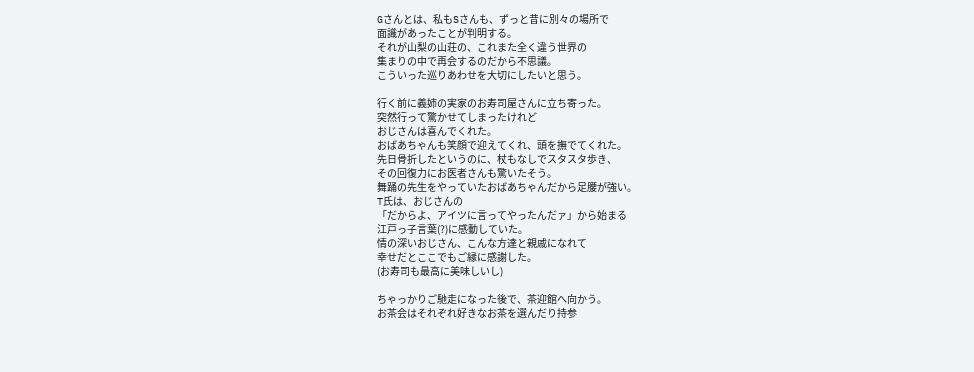Gさんとは、私もSさんも、ずっと昔に別々の場所で
面識があったことが判明する。
それが山梨の山荘の、これまた全く違う世界の
集まりの中で再会するのだから不思議。
こういった巡りあわせを大切にしたいと思う。

行く前に義姉の実家のお寿司屋さんに立ち寄った。
突然行って驚かせてしまったけれど
おじさんは喜んでくれた。
おばあちゃんも笑顔で迎えてくれ、頭を撫でてくれた。
先日骨折したというのに、杖もなしでスタスタ歩き、
その回復力にお医者さんも驚いたそう。
舞踊の先生をやっていたおばあちゃんだから足腰が強い。
T氏は、おじさんの
「だからよ、アイツに言ってやったんだァ」から始まる
江戸っ子言葉(?)に感動していた。
情の深いおじさん、こんな方達と親戚になれて
幸せだとここでもご縁に感謝した。
(お寿司も最高に美味しいし)

ちゃっかりご馳走になった後で、茶迎館へ向かう。
お茶会はそれぞれ好きなお茶を選んだり持参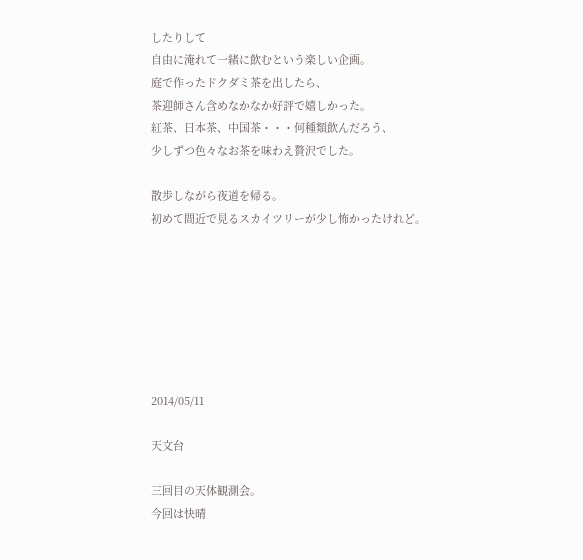したりして
自由に淹れて一緒に飲むという楽しい企画。
庭で作ったドクダミ茶を出したら、
茶迎師さん含めなかなか好評で嬉しかった。
紅茶、日本茶、中国茶・・・何種類飲んだろう、
少しずつ色々なお茶を味わえ贅沢でした。

散歩しながら夜道を帰る。
初めて間近で見るスカイツリーが少し怖かったけれど。







2014/05/11

天文台

三回目の天体観測会。
今回は快晴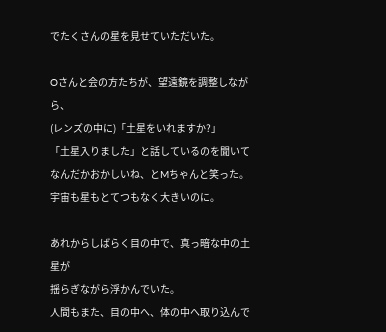でたくさんの星を見せていただいた。

Oさんと会の方たちが、望遠鏡を調整しながら、
(レンズの中に)「土星をいれますか?」
「土星入りました」と話しているのを聞いて
なんだかおかしいね、とMちゃんと笑った。
宇宙も星もとてつもなく大きいのに。

あれからしばらく目の中で、真っ暗な中の土星が
揺らぎながら浮かんでいた。
人間もまた、目の中へ、体の中へ取り込んで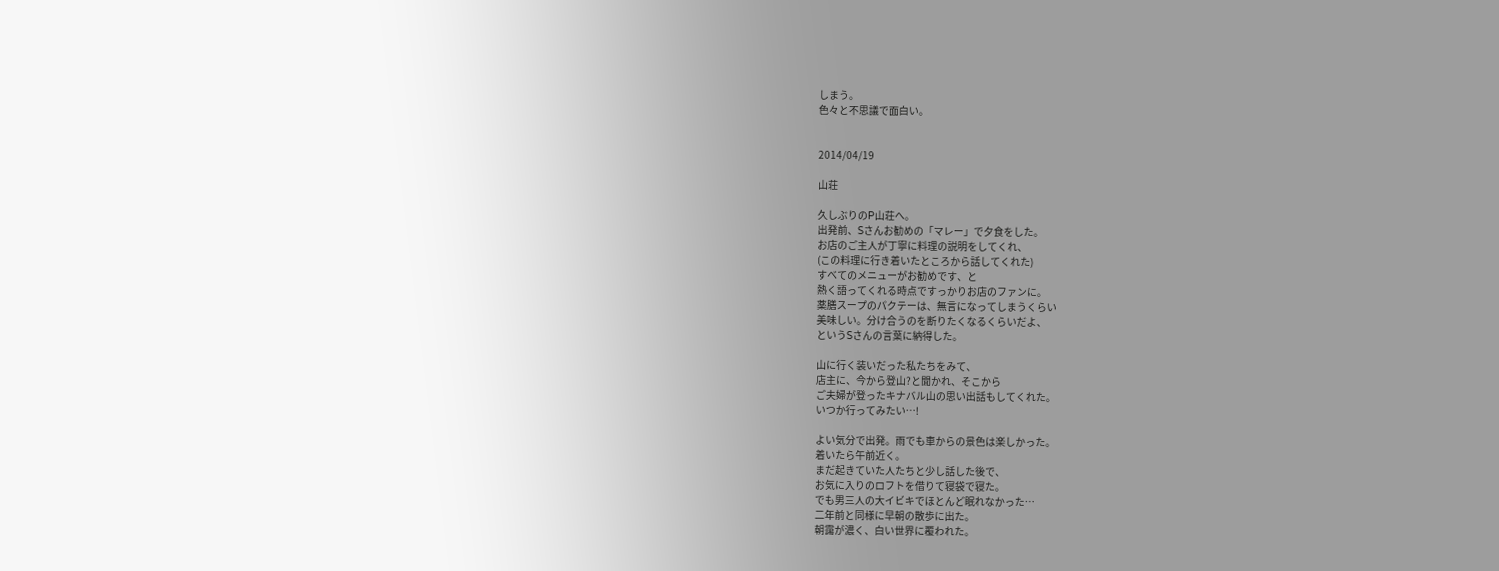しまう。
色々と不思議で面白い。


2014/04/19

山荘

久しぶりのP山荘へ。
出発前、Sさんお勧めの「マレー」で夕食をした。
お店のご主人が丁寧に料理の説明をしてくれ、
(この料理に行き着いたところから話してくれた)
すべてのメニューがお勧めです、と
熱く語ってくれる時点ですっかりお店のファンに。
薬膳スープのパクテーは、無言になってしまうくらい
美味しい。分け合うのを断りたくなるくらいだよ、
というSさんの言葉に納得した。

山に行く装いだった私たちをみて、
店主に、今から登山?と聞かれ、そこから
ご夫婦が登ったキナバル山の思い出話もしてくれた。
いつか行ってみたい…!

よい気分で出発。雨でも車からの景色は楽しかった。
着いたら午前近く。
まだ起きていた人たちと少し話した後で、
お気に入りのロフトを借りて寝袋で寝た。
でも男三人の大イビキでほとんど眠れなかった…
二年前と同様に早朝の散歩に出た。
朝靄が濃く、白い世界に覆われた。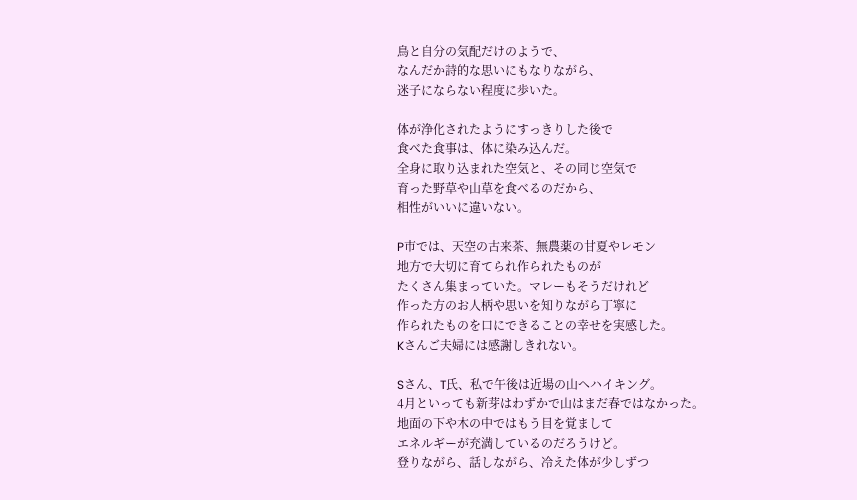鳥と自分の気配だけのようで、
なんだか詩的な思いにもなりながら、
迷子にならない程度に歩いた。

体が浄化されたようにすっきりした後で
食べた食事は、体に染み込んだ。
全身に取り込まれた空気と、その同じ空気で
育った野草や山草を食べるのだから、
相性がいいに違いない。

P市では、天空の古来茶、無農薬の甘夏やレモン
地方で大切に育てられ作られたものが
たくさん集まっていた。マレーもそうだけれど
作った方のお人柄や思いを知りながら丁寧に
作られたものを口にできることの幸せを実感した。
Kさんご夫婦には感謝しきれない。

Sさん、T氏、私で午後は近場の山へハイキング。
4月といっても新芽はわずかで山はまだ春ではなかった。
地面の下や木の中ではもう目を覚まして
エネルギーが充満しているのだろうけど。
登りながら、話しながら、冷えた体が少しずつ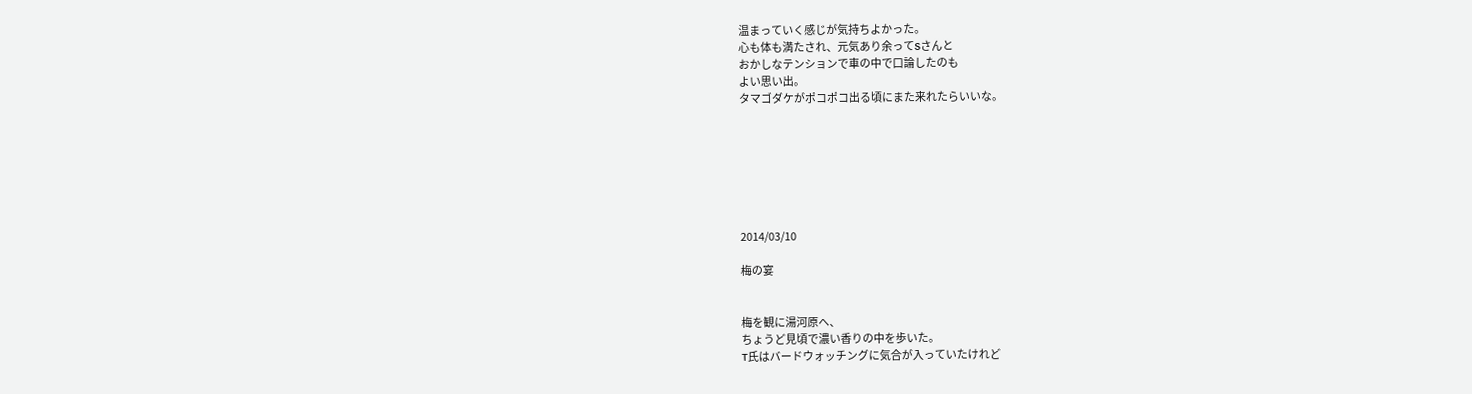温まっていく感じが気持ちよかった。
心も体も満たされ、元気あり余ってSさんと
おかしなテンションで車の中で口論したのも
よい思い出。
タマゴダケがポコポコ出る頃にまた来れたらいいな。







2014/03/10

梅の宴


梅を観に湯河原へ、
ちょうど見頃で濃い香りの中を歩いた。
T氏はバードウォッチングに気合が入っていたけれど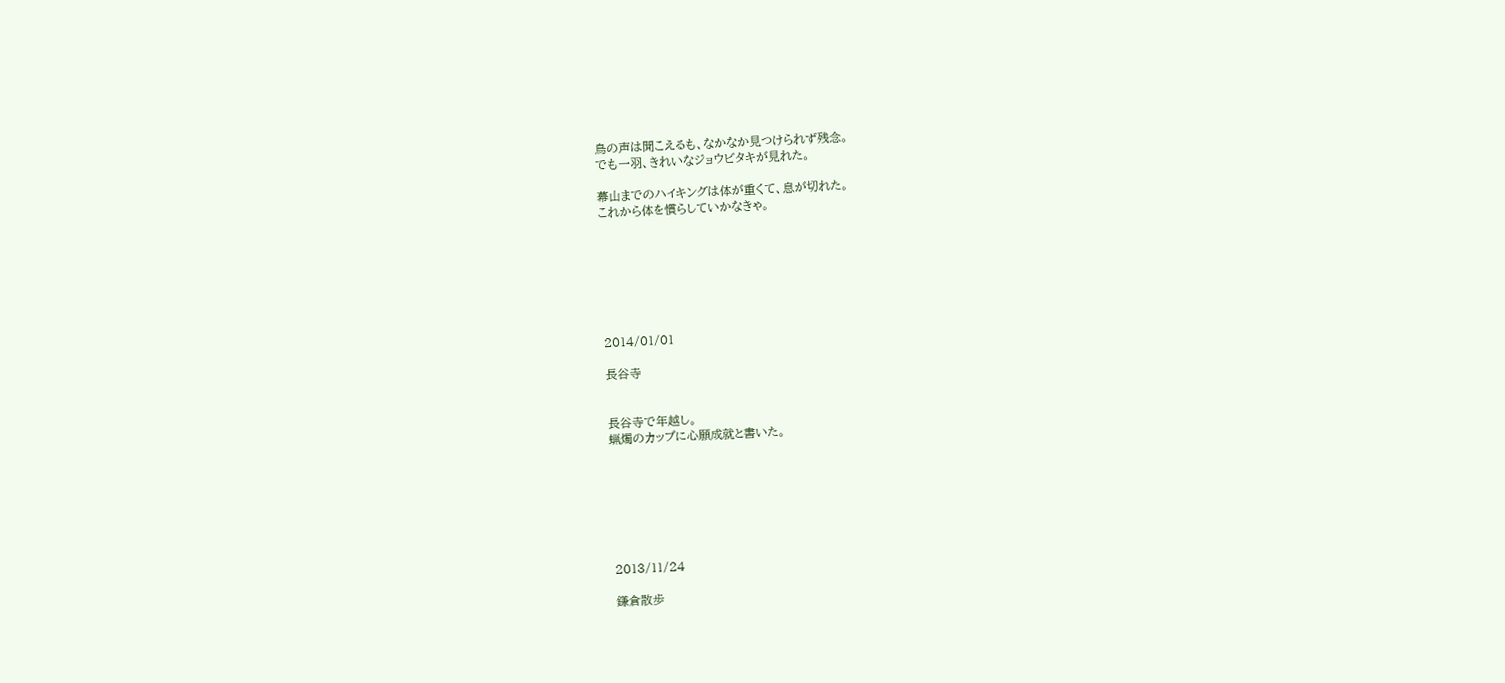鳥の声は聞こえるも、なかなか見つけられず残念。
でも一羽、きれいなジョウビタキが見れた。

幕山までのハイキングは体が重くて、息が切れた。
これから体を慣らしていかなきゃ。







2014/01/01

長谷寺


長谷寺で年越し。
蝋燭のカップに心願成就と書いた。







2013/11/24

鎌倉散歩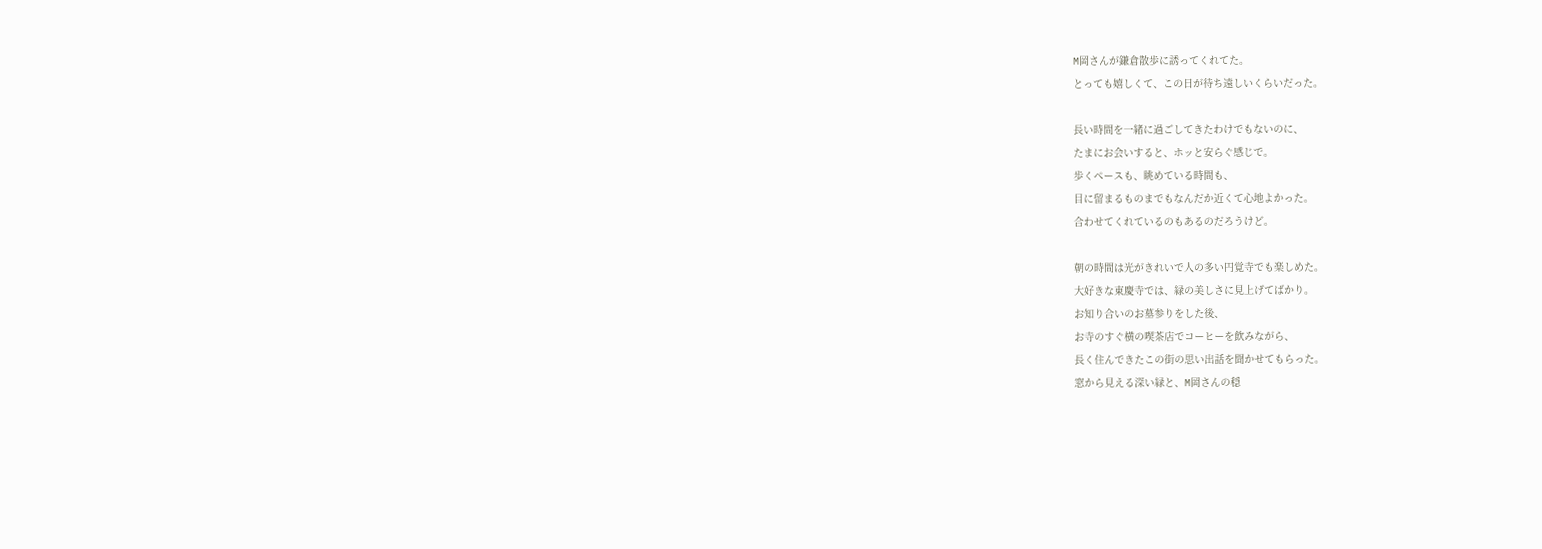M岡さんが鎌倉散歩に誘ってくれてた。
とっても嬉しくて、この日が待ち遠しいくらいだった。

長い時間を一緒に過ごしてきたわけでもないのに、
たまにお会いすると、ホッと安らぐ感じで。
歩くペースも、眺めている時間も、
目に留まるものまでもなんだか近くて心地よかった。
合わせてくれているのもあるのだろうけど。

朝の時間は光がきれいで人の多い円覚寺でも楽しめた。
大好きな東慶寺では、緑の美しさに見上げてばかり。
お知り合いのお墓参りをした後、
お寺のすぐ横の喫茶店でコーヒーを飲みながら、
長く住んできたこの街の思い出話を聞かせてもらった。
窓から見える深い緑と、M岡さんの穏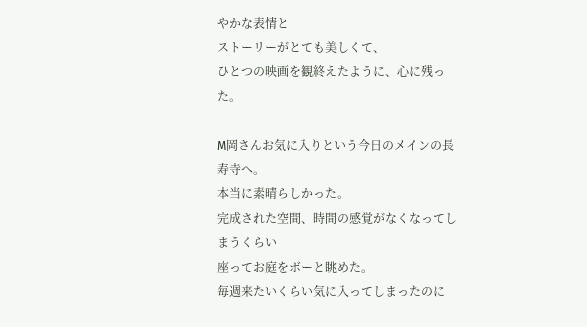やかな表情と
ストーリーがとても美しくて、
ひとつの映画を観終えたように、心に残った。

M岡さんお気に入りという今日のメインの長寿寺へ。
本当に素晴らしかった。
完成された空間、時間の感覚がなくなってしまうくらい
座ってお庭をボーと眺めた。
毎週来たいくらい気に入ってしまったのに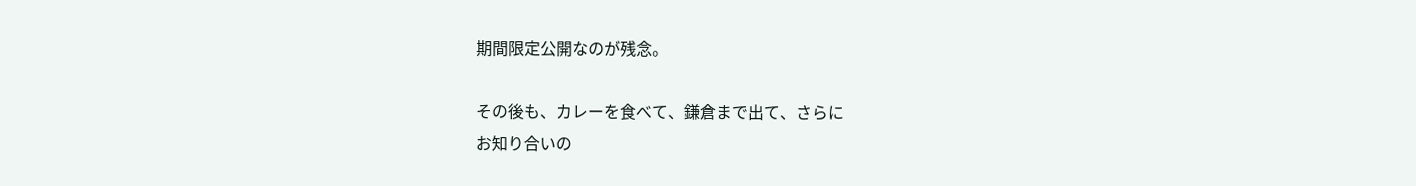期間限定公開なのが残念。

その後も、カレーを食べて、鎌倉まで出て、さらに
お知り合いの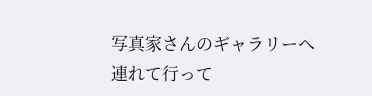写真家さんのギャラリーへ
連れて行って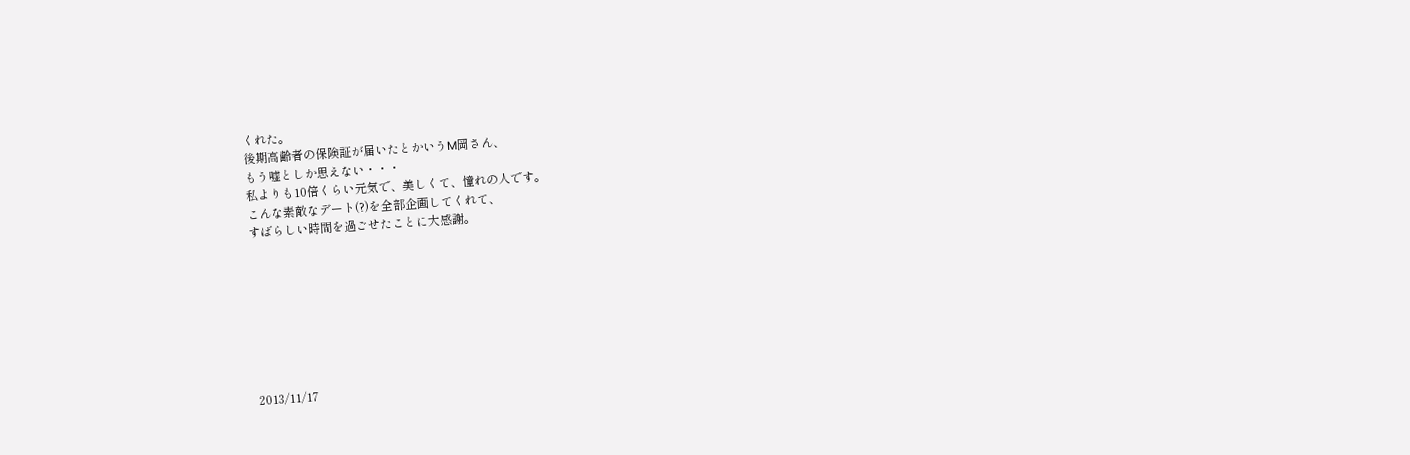くれた。
後期高齢者の保険証が届いたとかいうM岡さん、
もう嘘としか思えない・・・
私よりも10倍くらい元気で、美しくて、憧れの人です。
こんな素敵なデート(?)を全部企画してくれて、
すばらしい時間を過ごせたことに大感謝。








2013/11/17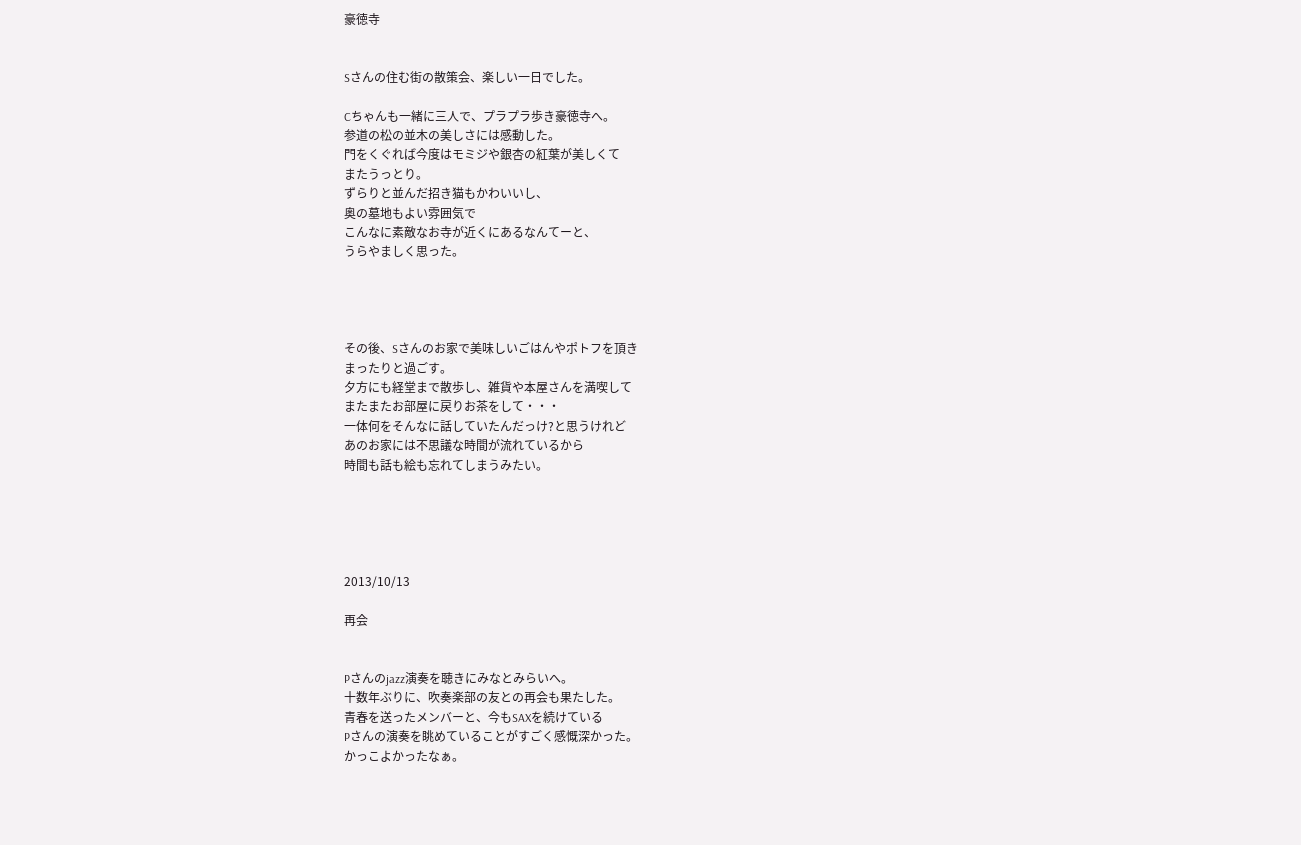豪徳寺


Sさんの住む街の散策会、楽しい一日でした。

Cちゃんも一緒に三人で、プラプラ歩き豪徳寺へ。
参道の松の並木の美しさには感動した。
門をくぐれば今度はモミジや銀杏の紅葉が美しくて
またうっとり。
ずらりと並んだ招き猫もかわいいし、
奥の墓地もよい雰囲気で
こんなに素敵なお寺が近くにあるなんてーと、
うらやましく思った。




その後、Sさんのお家で美味しいごはんやポトフを頂き
まったりと過ごす。
夕方にも経堂まで散歩し、雑貨や本屋さんを満喫して
またまたお部屋に戻りお茶をして・・・
一体何をそんなに話していたんだっけ?と思うけれど
あのお家には不思議な時間が流れているから
時間も話も絵も忘れてしまうみたい。





2013/10/13

再会


Pさんのjazz演奏を聴きにみなとみらいへ。
十数年ぶりに、吹奏楽部の友との再会も果たした。
青春を送ったメンバーと、今もSAXを続けている
Pさんの演奏を眺めていることがすごく感慨深かった。
かっこよかったなぁ。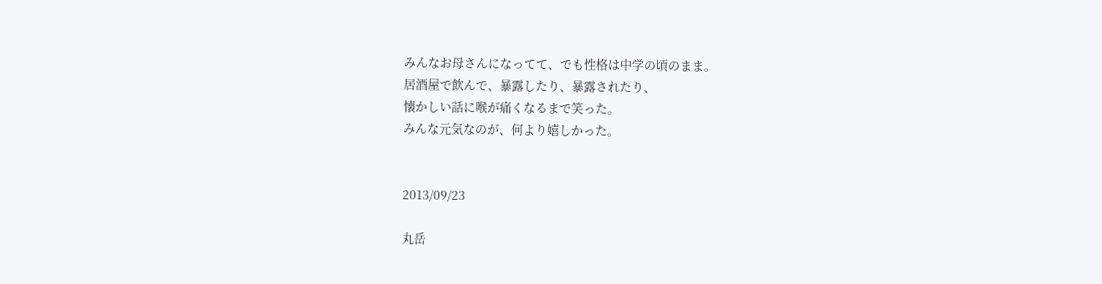みんなお母さんになってて、でも性格は中学の頃のまま。
居酒屋で飲んで、暴露したり、暴露されたり、
懐かしい話に喉が痛くなるまで笑った。
みんな元気なのが、何より嬉しかった。


2013/09/23

丸岳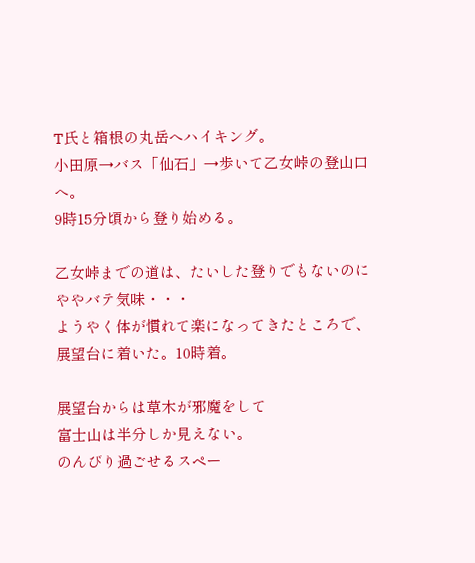T氏と箱根の丸岳へハイキング。
小田原→バス「仙石」→歩いて乙女峠の登山口へ。
9時15分頃から登り始める。

乙女峠までの道は、たいした登りでもないのに
ややバテ気味・・・
ようやく体が慣れて楽になってきたところで、
展望台に着いた。10時着。

展望台からは草木が邪魔をして
富士山は半分しか見えない。
のんびり過ごせるスペー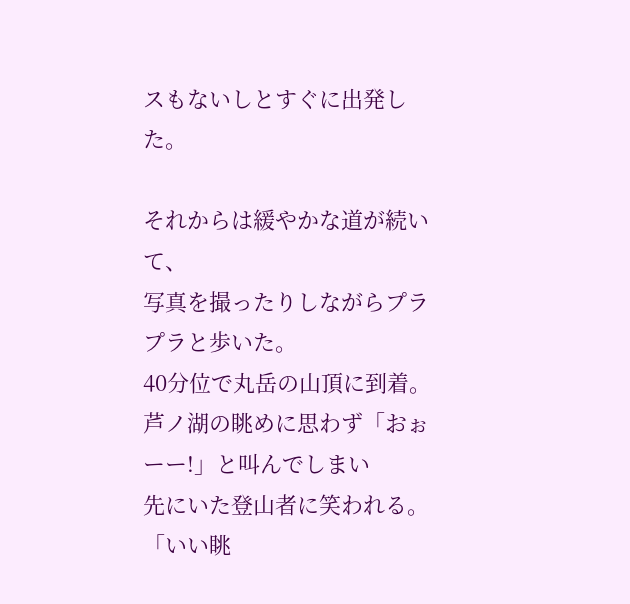スもないしとすぐに出発した。

それからは緩やかな道が続いて、
写真を撮ったりしながらプラプラと歩いた。
40分位で丸岳の山頂に到着。
芦ノ湖の眺めに思わず「おぉーー!」と叫んでしまい
先にいた登山者に笑われる。
「いい眺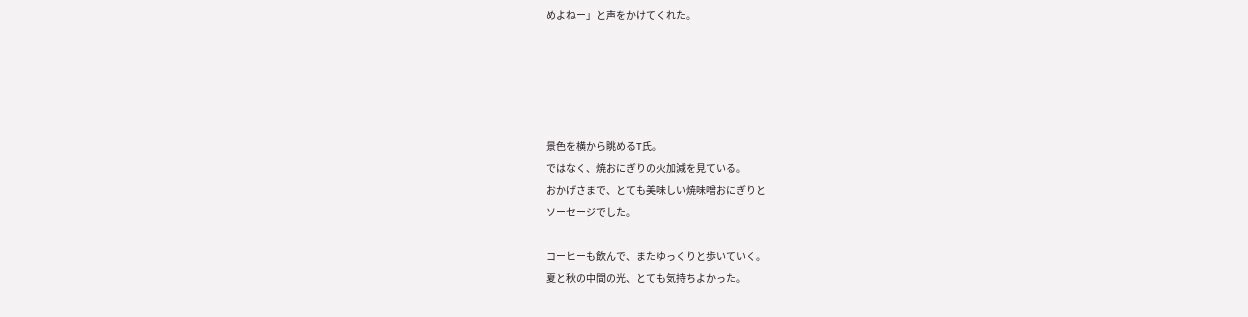めよねー」と声をかけてくれた。





景色を横から眺めるT氏。
ではなく、焼おにぎりの火加減を見ている。
おかげさまで、とても美味しい焼味噌おにぎりと
ソーセージでした。

コーヒーも飲んで、またゆっくりと歩いていく。
夏と秋の中間の光、とても気持ちよかった。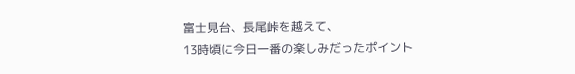富士見台、長尾峠を越えて、
13時頃に今日一番の楽しみだったポイント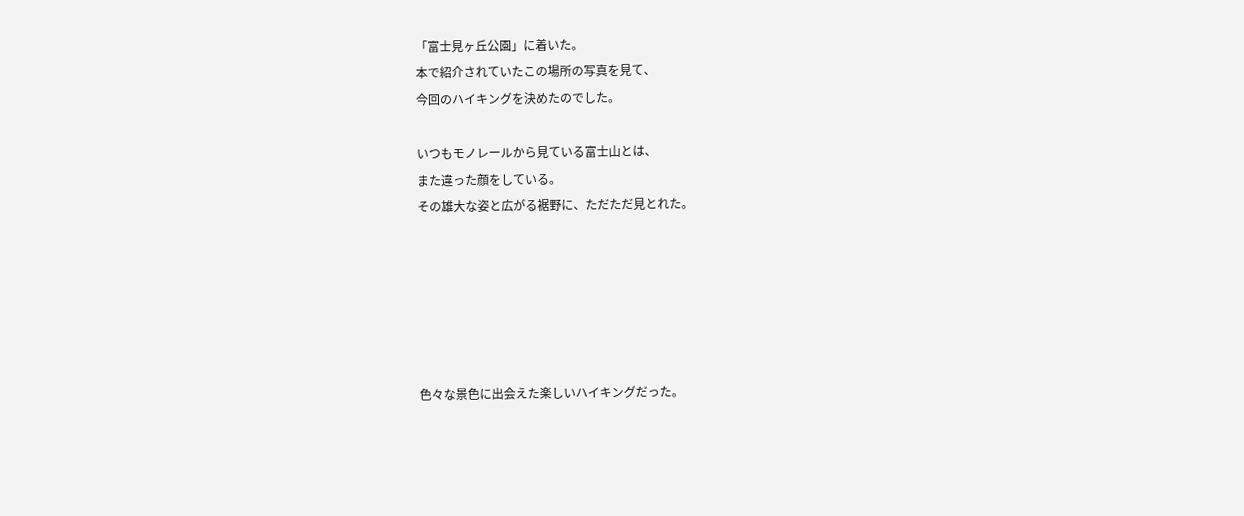「富士見ヶ丘公園」に着いた。
本で紹介されていたこの場所の写真を見て、
今回のハイキングを決めたのでした。

いつもモノレールから見ている富士山とは、
また違った顔をしている。
その雄大な姿と広がる裾野に、ただただ見とれた。






色々な景色に出会えた楽しいハイキングだった。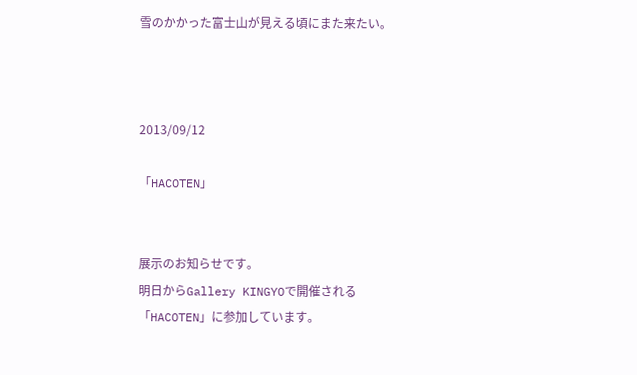雪のかかった富士山が見える頃にまた来たい。



2013/09/12

「HACOTEN」


展示のお知らせです。
明日からGallery KINGYOで開催される
「HACOTEN」に参加しています。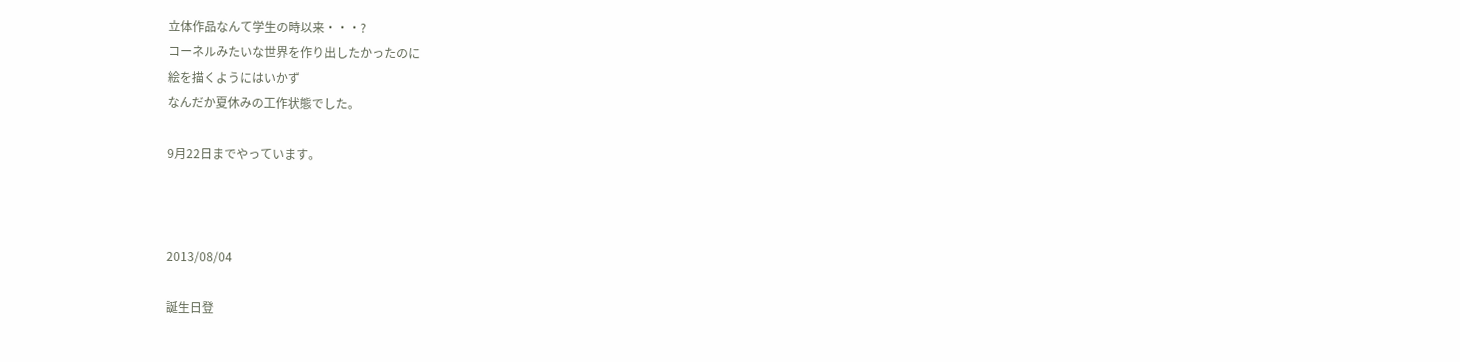立体作品なんて学生の時以来・・・?
コーネルみたいな世界を作り出したかったのに
絵を描くようにはいかず
なんだか夏休みの工作状態でした。

9月22日までやっています。



2013/08/04

誕生日登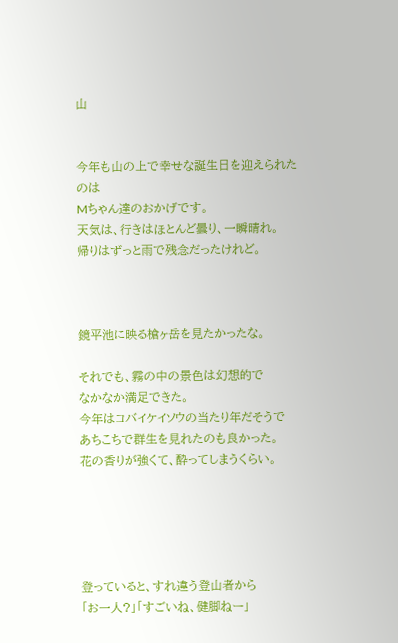山


今年も山の上で幸せな誕生日を迎えられたのは
Mちゃん達のおかげです。
天気は、行きはほとんど曇り、一瞬晴れ。
帰りはずっと雨で残念だったけれど。



鏡平池に映る槍ヶ岳を見たかったな。

それでも、霧の中の景色は幻想的で
なかなか満足できた。
今年はコバイケイソウの当たり年だそうで
あちこちで群生を見れたのも良かった。
花の香りが強くて、酔ってしまうくらい。





登っていると、すれ違う登山者から
「お一人?」「すごいね、健脚ねー」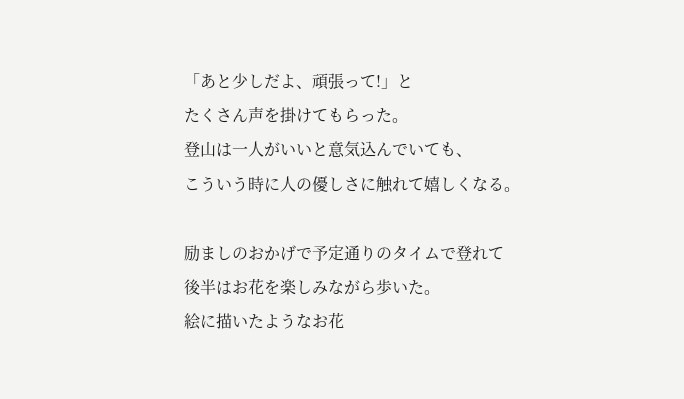「あと少しだよ、頑張って!」と
たくさん声を掛けてもらった。
登山は一人がいいと意気込んでいても、
こういう時に人の優しさに触れて嬉しくなる。

励ましのおかげで予定通りのタイムで登れて
後半はお花を楽しみながら歩いた。
絵に描いたようなお花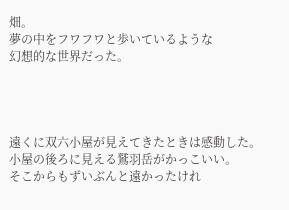畑。
夢の中をフワフワと歩いているような
幻想的な世界だった。




遠くに双六小屋が見えてきたときは感動した。
小屋の後ろに見える鷲羽岳がかっこいい。
そこからもずいぶんと遠かったけれ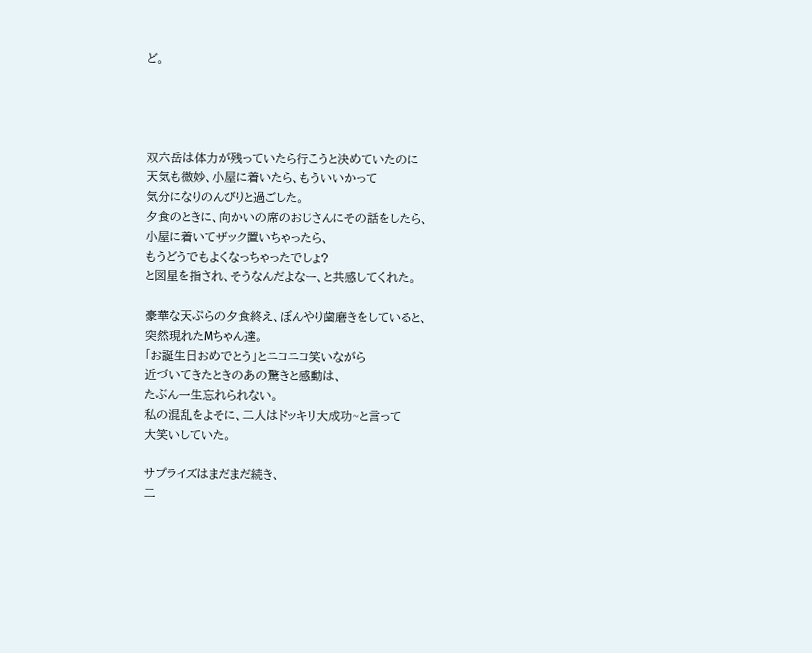ど。




双六岳は体力が残っていたら行こうと決めていたのに
天気も微妙、小屋に着いたら、もういいかって
気分になりのんびりと過ごした。
夕食のときに、向かいの席のおじさんにその話をしたら、
小屋に着いてザック置いちゃったら、
もうどうでもよくなっちゃったでしょ?
と図星を指され、そうなんだよなー、と共感してくれた。

豪華な天ぷらの夕食終え、ぼんやり歯磨きをしていると、
突然現れたMちゃん達。
「お誕生日おめでとう」とニコニコ笑いながら
近づいてきたときのあの驚きと感動は、
たぶん一生忘れられない。
私の混乱をよそに、二人はドッキリ大成功~と言って
大笑いしていた。

サプライズはまだまだ続き、
二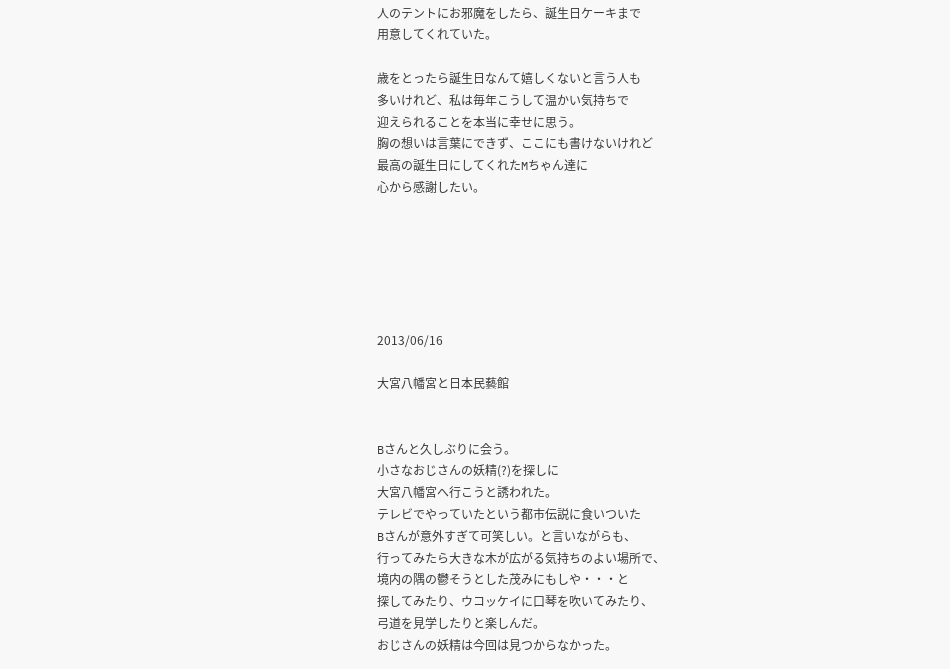人のテントにお邪魔をしたら、誕生日ケーキまで
用意してくれていた。

歳をとったら誕生日なんて嬉しくないと言う人も
多いけれど、私は毎年こうして温かい気持ちで
迎えられることを本当に幸せに思う。
胸の想いは言葉にできず、ここにも書けないけれど
最高の誕生日にしてくれたMちゃん達に
心から感謝したい。






2013/06/16

大宮八幡宮と日本民藝館


Bさんと久しぶりに会う。
小さなおじさんの妖精(?)を探しに
大宮八幡宮へ行こうと誘われた。
テレビでやっていたという都市伝説に食いついた
Bさんが意外すぎて可笑しい。と言いながらも、
行ってみたら大きな木が広がる気持ちのよい場所で、
境内の隅の鬱そうとした茂みにもしや・・・と
探してみたり、ウコッケイに口琴を吹いてみたり、
弓道を見学したりと楽しんだ。
おじさんの妖精は今回は見つからなかった。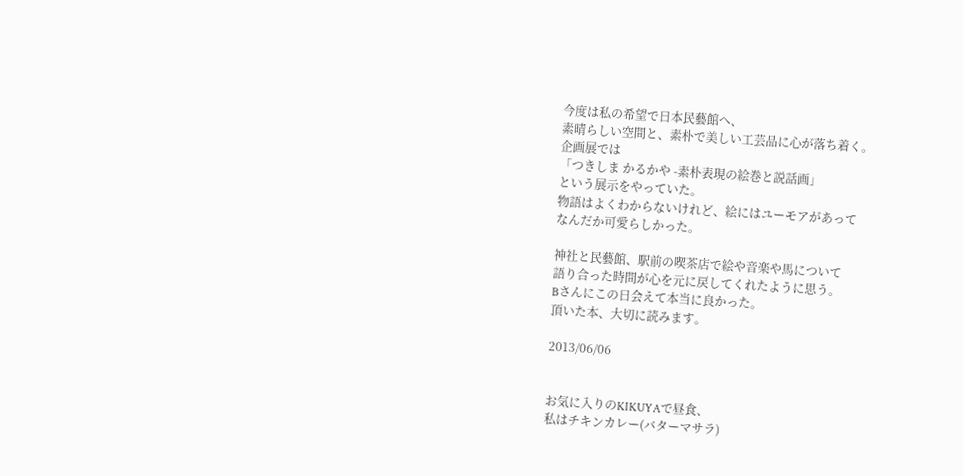今度は私の希望で日本民藝館へ、
素晴らしい空間と、素朴で美しい工芸品に心が落ち着く。
企画展では
「つきしま かるかや -素朴表現の絵巻と説話画」
という展示をやっていた。
物語はよくわからないけれど、絵にはユーモアがあって
なんだか可愛らしかった。

神社と民藝館、駅前の喫茶店で絵や音楽や馬について
語り合った時間が心を元に戻してくれたように思う。
Bさんにこの日会えて本当に良かった。
頂いた本、大切に読みます。

2013/06/06


お気に入りのKIKUYAで昼食、
私はチキンカレー(バターマサラ)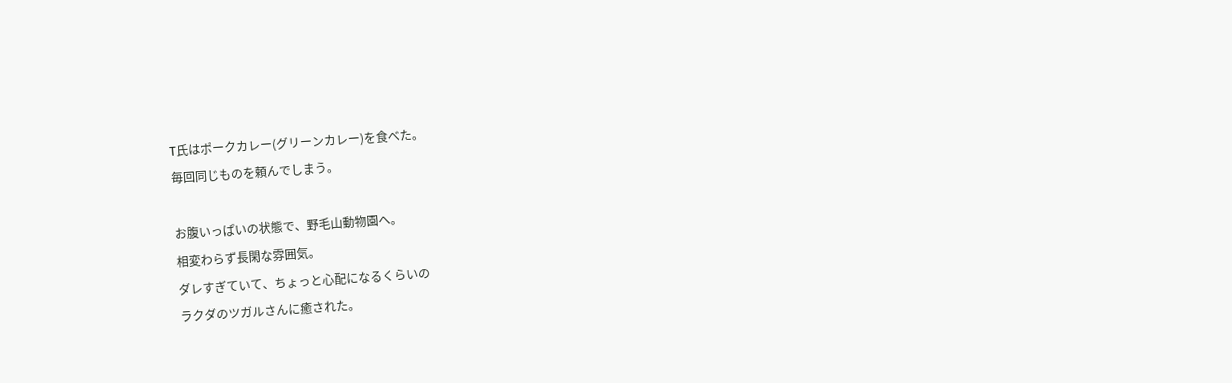T氏はポークカレー(グリーンカレー)を食べた。
毎回同じものを頼んでしまう。

お腹いっぱいの状態で、野毛山動物園へ。
相変わらず長閑な雰囲気。
ダレすぎていて、ちょっと心配になるくらいの
ラクダのツガルさんに癒された。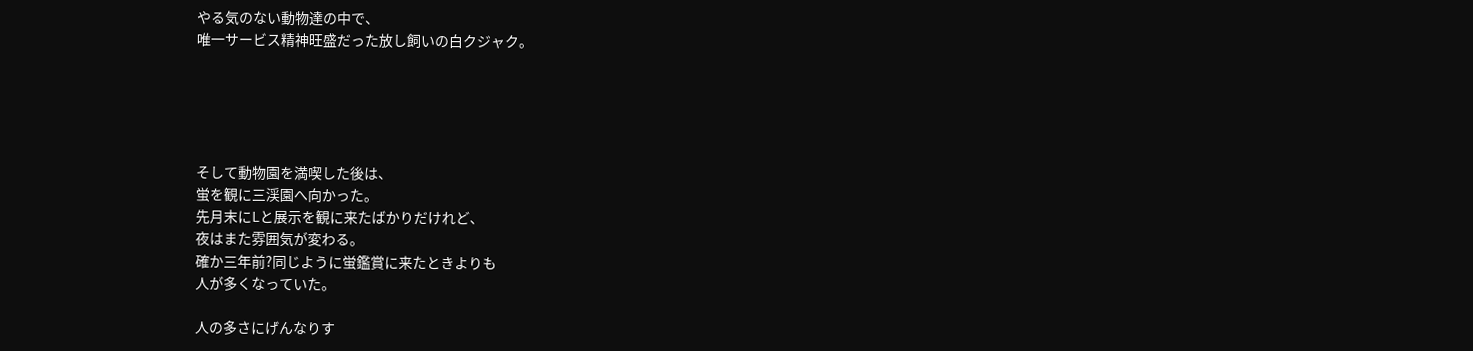やる気のない動物達の中で、
唯一サービス精神旺盛だった放し飼いの白クジャク。





そして動物園を満喫した後は、
蛍を観に三渓園へ向かった。
先月末にLと展示を観に来たばかりだけれど、
夜はまた雰囲気が変わる。
確か三年前?同じように蛍鑑賞に来たときよりも
人が多くなっていた。

人の多さにげんなりす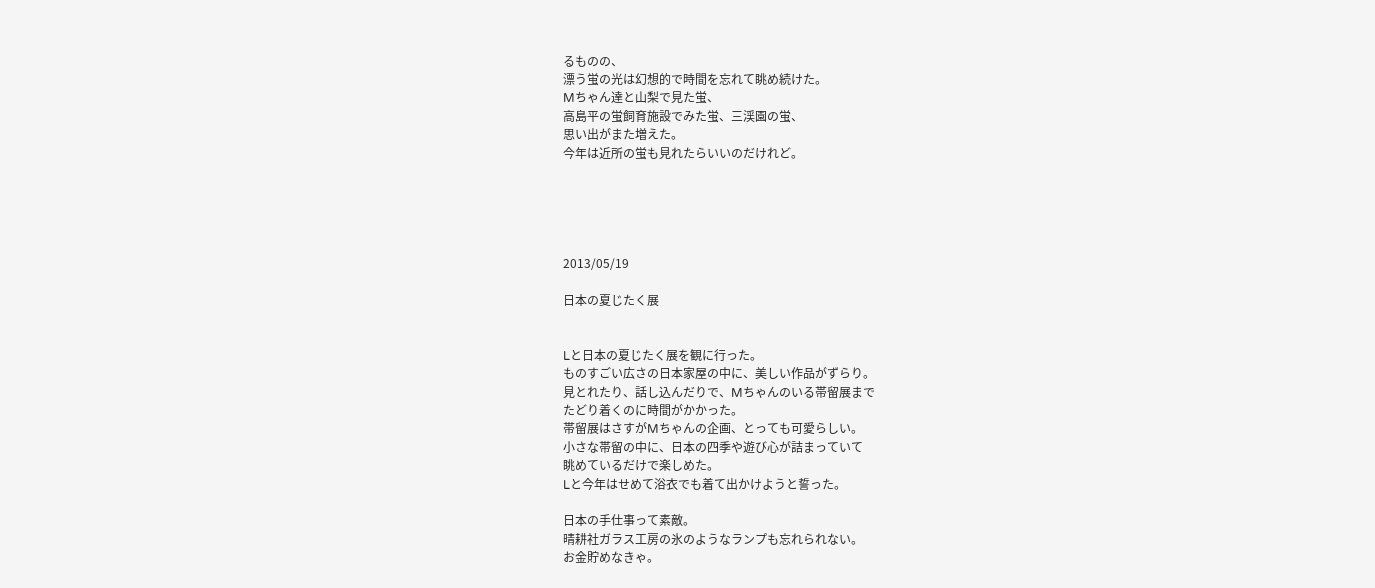るものの、
漂う蛍の光は幻想的で時間を忘れて眺め続けた。
Mちゃん達と山梨で見た蛍、
高島平の蛍飼育施設でみた蛍、三渓園の蛍、
思い出がまた増えた。
今年は近所の蛍も見れたらいいのだけれど。





2013/05/19

日本の夏じたく展


Lと日本の夏じたく展を観に行った。
ものすごい広さの日本家屋の中に、美しい作品がずらり。
見とれたり、話し込んだりで、Mちゃんのいる帯留展まで
たどり着くのに時間がかかった。
帯留展はさすがMちゃんの企画、とっても可愛らしい。
小さな帯留の中に、日本の四季や遊び心が詰まっていて
眺めているだけで楽しめた。
Lと今年はせめて浴衣でも着て出かけようと誓った。

日本の手仕事って素敵。
晴耕社ガラス工房の氷のようなランプも忘れられない。
お金貯めなきゃ。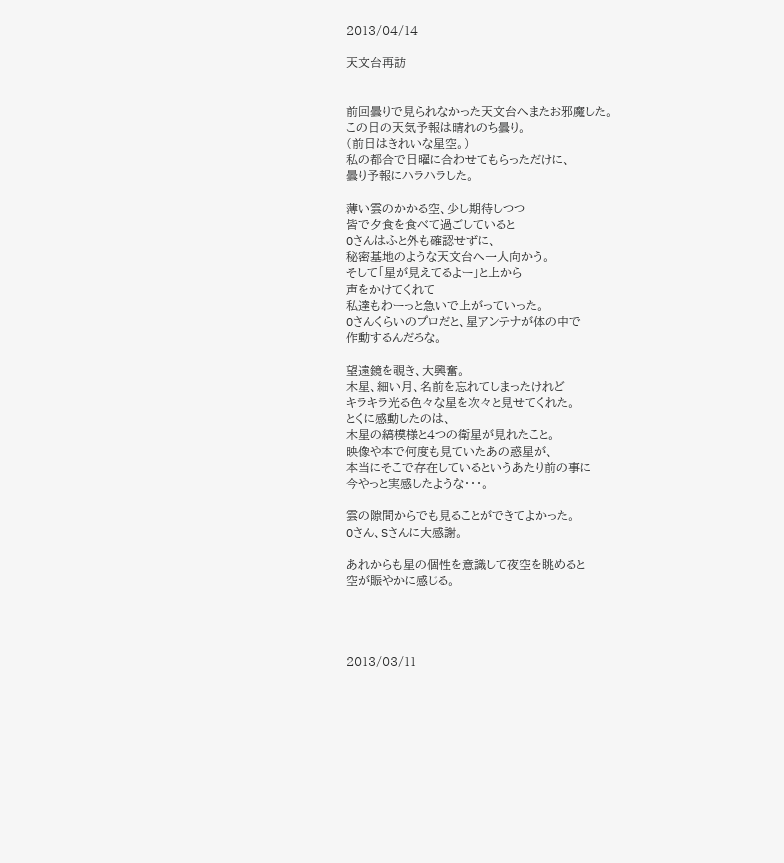2013/04/14

天文台再訪


前回曇りで見られなかった天文台へまたお邪魔した。
この日の天気予報は晴れのち曇り。
(前日はきれいな星空。)
私の都合で日曜に合わせてもらっただけに、
曇り予報にハラハラした。

薄い雲のかかる空、少し期待しつつ
皆で夕食を食べて過ごしていると
Oさんはふと外も確認せずに、
秘密基地のような天文台へ一人向かう。
そして「星が見えてるよー」と上から
声をかけてくれて
私達もわーっと急いで上がっていった。
Oさんくらいのプロだと、星アンテナが体の中で
作動するんだろな。

望遠鏡を覗き、大興奮。
木星、細い月、名前を忘れてしまったけれど
キラキラ光る色々な星を次々と見せてくれた。
とくに感動したのは、
木星の縞模様と4つの衛星が見れたこと。
映像や本で何度も見ていたあの惑星が、
本当にそこで存在しているというあたり前の事に
今やっと実感したような・・・。

雲の隙間からでも見ることができてよかった。
Oさん、Sさんに大感謝。

あれからも星の個性を意識して夜空を眺めると
空が賑やかに感じる。




2013/03/11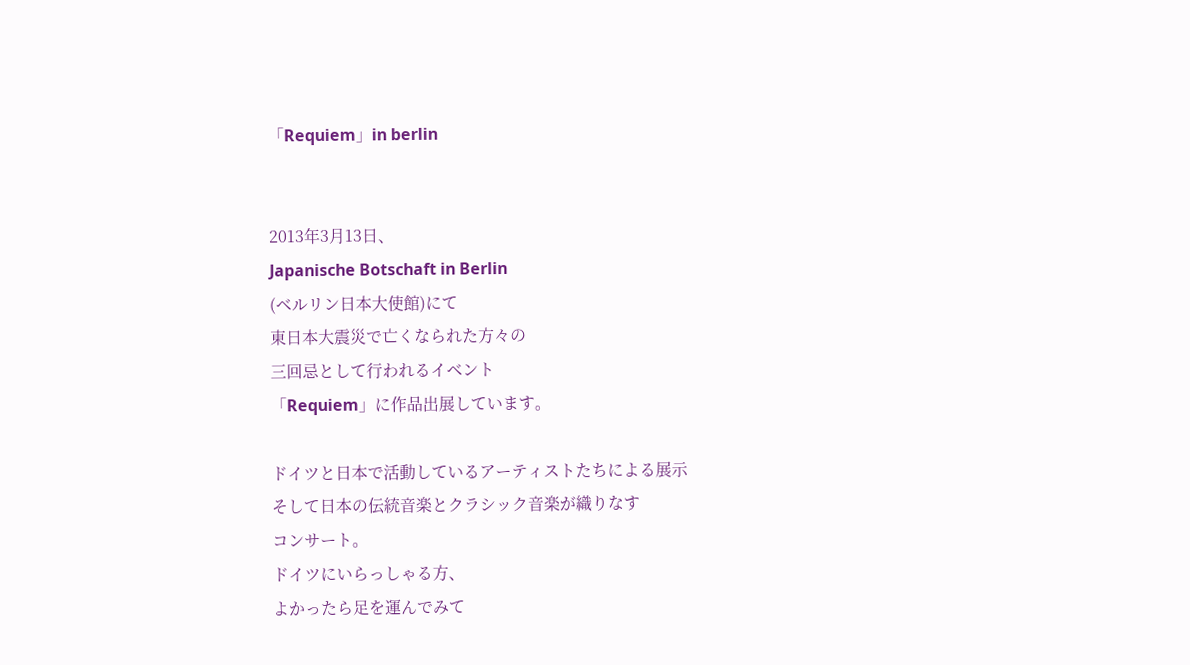「Requiem」in berlin


2013年3月13日、
Japanische Botschaft in Berlin
(ベルリン日本大使館)にて
東日本大震災で亡くなられた方々の
三回忌として行われるイベント
「Requiem」に作品出展しています。

ドイツと日本で活動しているアーティストたちによる展示
そして日本の伝統音楽とクラシック音楽が織りなす
コンサート。
ドイツにいらっしゃる方、
よかったら足を運んでみて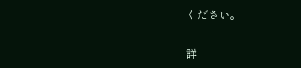ください。

詳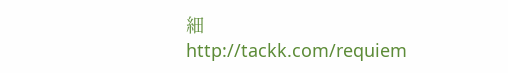細
http://tackk.com/requiem